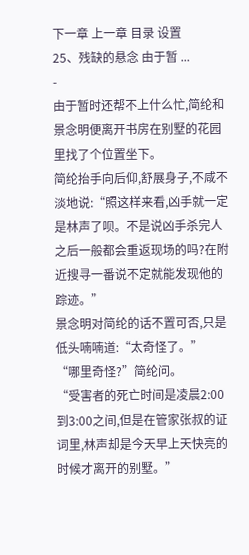下一章 上一章 目录 设置
25、残缺的悬念 由于暂 ...
-
由于暂时还帮不上什么忙,简纶和景念明便离开书房在别墅的花园里找了个位置坐下。
简纶抬手向后仰,舒展身子,不咸不淡地说:“照这样来看,凶手就一定是林声了呗。不是说凶手杀完人之后一般都会重返现场的吗?在附近搜寻一番说不定就能发现他的踪迹。”
景念明对简纶的话不置可否,只是低头喃喃道:“太奇怪了。”
“哪里奇怪?”简纶问。
“受害者的死亡时间是凌晨2:00到3:00之间,但是在管家张叔的证词里,林声却是今天早上天快亮的时候才离开的别墅。”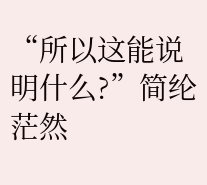“所以这能说明什么?”简纶茫然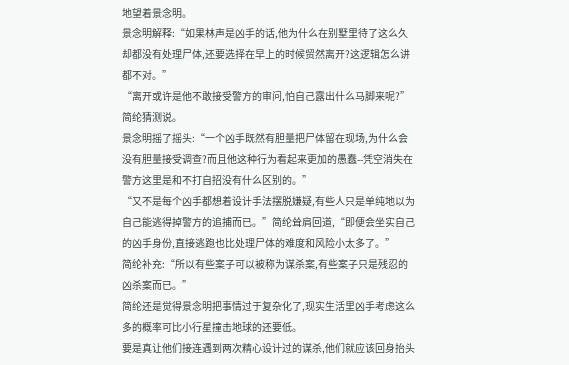地望着景念明。
景念明解释:“如果林声是凶手的话,他为什么在别墅里待了这么久却都没有处理尸体,还要选择在早上的时候贸然离开?这逻辑怎么讲都不对。”
“离开或许是他不敢接受警方的审问,怕自己露出什么马脚来呢?”简纶猜测说。
景念明摇了摇头:“一个凶手既然有胆量把尸体留在现场,为什么会没有胆量接受调查?而且他这种行为看起来更加的愚蠢--凭空消失在警方这里是和不打自招没有什么区别的。”
“又不是每个凶手都想着设计手法摆脱嫌疑,有些人只是单纯地以为自己能逃得掉警方的追捕而已。”简纶耸肩回道,“即便会坐实自己的凶手身份,直接逃跑也比处理尸体的难度和风险小太多了。”
简纶补充:“所以有些案子可以被称为谋杀案,有些案子只是残忍的凶杀案而已。”
简纶还是觉得景念明把事情过于复杂化了,现实生活里凶手考虑这么多的概率可比小行星撞击地球的还要低。
要是真让他们接连遇到两次精心设计过的谋杀,他们就应该回身抬头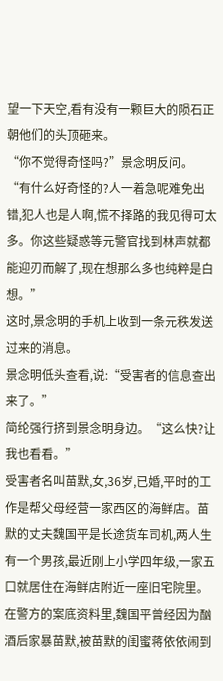望一下天空,看有没有一颗巨大的陨石正朝他们的头顶砸来。
“你不觉得奇怪吗?”景念明反问。
“有什么好奇怪的?人一着急呢难免出错,犯人也是人啊,慌不择路的我见得可太多。你这些疑惑等元警官找到林声就都能迎刃而解了,现在想那么多也纯粹是白想。”
这时,景念明的手机上收到一条元秩发送过来的消息。
景念明低头查看,说:“受害者的信息查出来了。”
简纶强行挤到景念明身边。“这么快?让我也看看。”
受害者名叫苗默,女,36岁,已婚,平时的工作是帮父母经营一家西区的海鲜店。苗默的丈夫魏国平是长途货车司机,两人生有一个男孩,最近刚上小学四年级,一家五口就居住在海鲜店附近一座旧宅院里。
在警方的案底资料里,魏国平曾经因为酗酒后家暴苗默,被苗默的闺蜜蒋依依闹到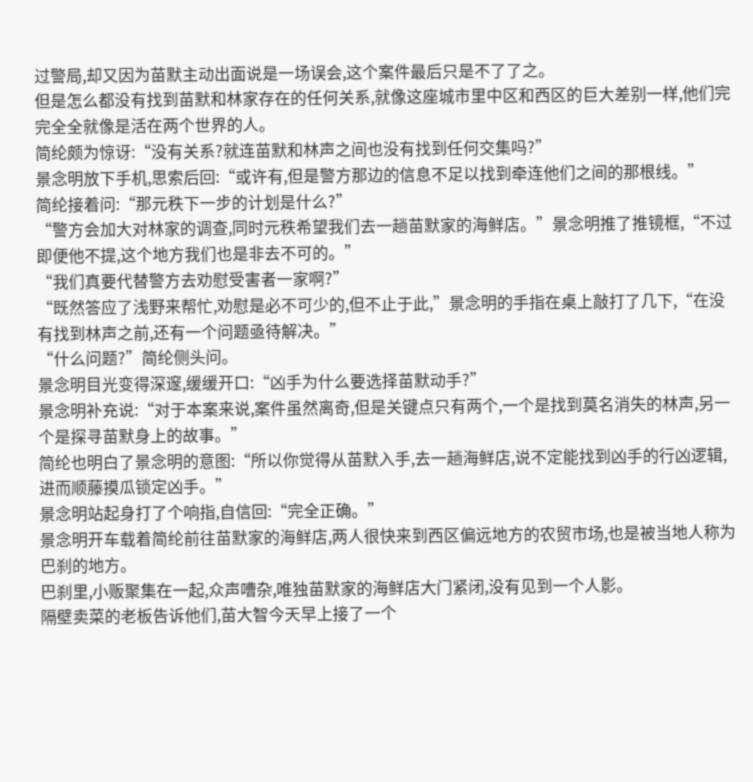过警局,却又因为苗默主动出面说是一场误会,这个案件最后只是不了了之。
但是怎么都没有找到苗默和林家存在的任何关系,就像这座城市里中区和西区的巨大差别一样,他们完完全全就像是活在两个世界的人。
简纶颇为惊讶:“没有关系?就连苗默和林声之间也没有找到任何交集吗?”
景念明放下手机,思索后回:“或许有,但是警方那边的信息不足以找到牵连他们之间的那根线。”
简纶接着问:“那元秩下一步的计划是什么?”
“警方会加大对林家的调查,同时元秩希望我们去一趟苗默家的海鲜店。”景念明推了推镜框,“不过即便他不提,这个地方我们也是非去不可的。”
“我们真要代替警方去劝慰受害者一家啊?”
“既然答应了浅野来帮忙,劝慰是必不可少的,但不止于此,”景念明的手指在桌上敲打了几下,“在没有找到林声之前,还有一个问题亟待解决。”
“什么问题?”简纶侧头问。
景念明目光变得深邃,缓缓开口:“凶手为什么要选择苗默动手?”
景念明补充说:“对于本案来说,案件虽然离奇,但是关键点只有两个,一个是找到莫名消失的林声,另一个是探寻苗默身上的故事。”
简纶也明白了景念明的意图:“所以你觉得从苗默入手,去一趟海鲜店,说不定能找到凶手的行凶逻辑,进而顺藤摸瓜锁定凶手。”
景念明站起身打了个响指,自信回:“完全正确。”
景念明开车载着简纶前往苗默家的海鲜店,两人很快来到西区偏远地方的农贸市场,也是被当地人称为巴刹的地方。
巴刹里,小贩聚集在一起,众声嘈杂,唯独苗默家的海鲜店大门紧闭,没有见到一个人影。
隔壁卖菜的老板告诉他们,苗大智今天早上接了一个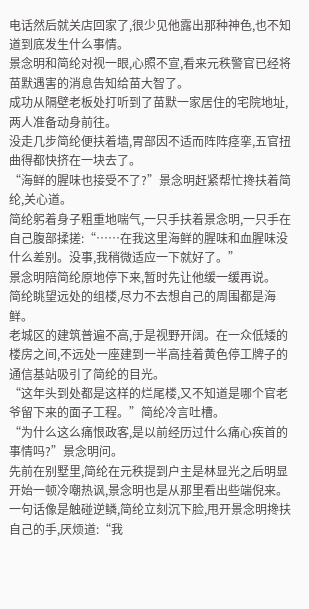电话然后就关店回家了,很少见他露出那种神色,也不知道到底发生什么事情。
景念明和简纶对视一眼,心照不宣,看来元秩警官已经将苗默遇害的消息告知给苗大智了。
成功从隔壁老板处打听到了苗默一家居住的宅院地址,两人准备动身前往。
没走几步简纶便扶着墙,胃部因不适而阵阵痉挛,五官扭曲得都快挤在一块去了。
“海鲜的腥味也接受不了?”景念明赶紧帮忙搀扶着简纶,关心道。
简纶躬着身子粗重地喘气,一只手扶着景念明,一只手在自己腹部揉搓:“……在我这里海鲜的腥味和血腥味没什么差别。没事,我稍微适应一下就好了。”
景念明陪简纶原地停下来,暂时先让他缓一缓再说。
简纶眺望远处的组楼,尽力不去想自己的周围都是海鲜。
老城区的建筑普遍不高,于是视野开阔。在一众低矮的楼房之间,不远处一座建到一半高挂着黄色停工牌子的通信基站吸引了简纶的目光。
“这年头到处都是这样的烂尾楼,又不知道是哪个官老爷留下来的面子工程。”简纶冷言吐槽。
“为什么这么痛恨政客,是以前经历过什么痛心疾首的事情吗?”景念明问。
先前在别墅里,简纶在元秩提到户主是林显光之后明显开始一顿冷嘲热讽,景念明也是从那里看出些端倪来。
一句话像是触碰逆鳞,简纶立刻沉下脸,甩开景念明搀扶自己的手,厌烦道:“我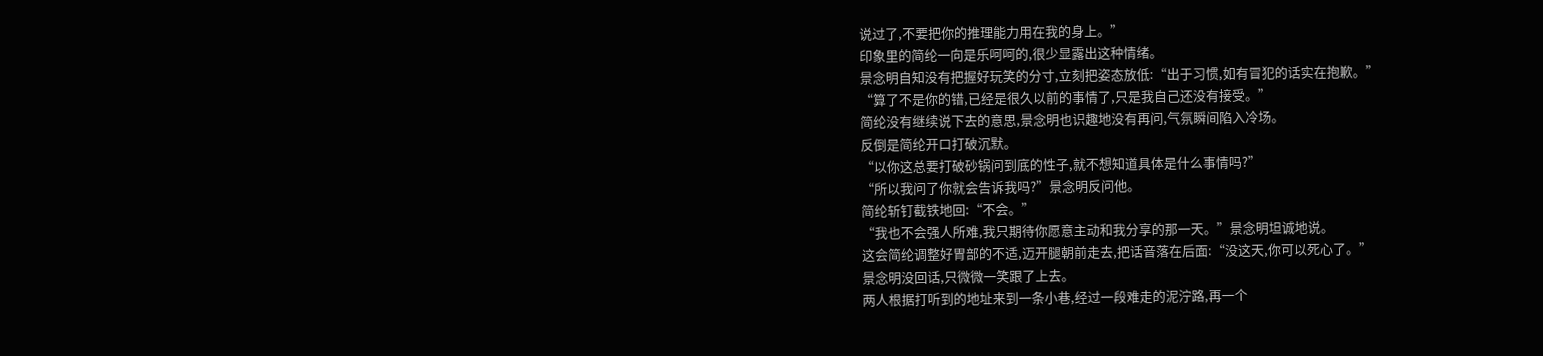说过了,不要把你的推理能力用在我的身上。”
印象里的简纶一向是乐呵呵的,很少显露出这种情绪。
景念明自知没有把握好玩笑的分寸,立刻把姿态放低:“出于习惯,如有冒犯的话实在抱歉。”
“算了不是你的错,已经是很久以前的事情了,只是我自己还没有接受。”
简纶没有继续说下去的意思,景念明也识趣地没有再问,气氛瞬间陷入冷场。
反倒是简纶开口打破沉默。
“以你这总要打破砂锅问到底的性子,就不想知道具体是什么事情吗?”
“所以我问了你就会告诉我吗?”景念明反问他。
简纶斩钉截铁地回:“不会。”
“我也不会强人所难,我只期待你愿意主动和我分享的那一天。”景念明坦诚地说。
这会简纶调整好胃部的不适,迈开腿朝前走去,把话音落在后面:“没这天,你可以死心了。”
景念明没回话,只微微一笑跟了上去。
两人根据打听到的地址来到一条小巷,经过一段难走的泥泞路,再一个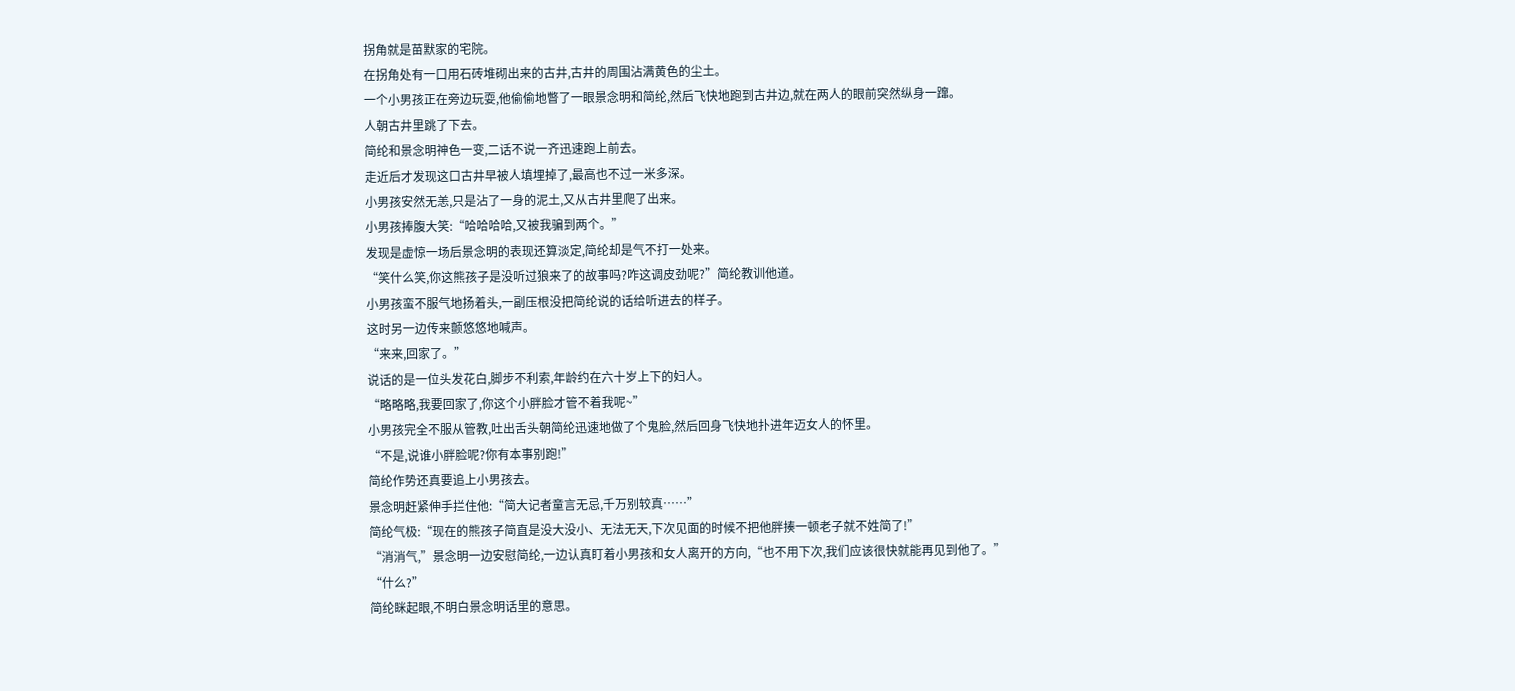拐角就是苗默家的宅院。
在拐角处有一口用石砖堆砌出来的古井,古井的周围沾满黄色的尘土。
一个小男孩正在旁边玩耍,他偷偷地瞥了一眼景念明和简纶,然后飞快地跑到古井边,就在两人的眼前突然纵身一蹿。
人朝古井里跳了下去。
简纶和景念明神色一变,二话不说一齐迅速跑上前去。
走近后才发现这口古井早被人填埋掉了,最高也不过一米多深。
小男孩安然无恙,只是沾了一身的泥土,又从古井里爬了出来。
小男孩捧腹大笑:“哈哈哈哈,又被我骗到两个。”
发现是虚惊一场后景念明的表现还算淡定,简纶却是气不打一处来。
“笑什么笑,你这熊孩子是没听过狼来了的故事吗?咋这调皮劲呢?”简纶教训他道。
小男孩蛮不服气地扬着头,一副压根没把简纶说的话给听进去的样子。
这时另一边传来颤悠悠地喊声。
“来来,回家了。”
说话的是一位头发花白,脚步不利索,年龄约在六十岁上下的妇人。
“略略略,我要回家了,你这个小胖脸才管不着我呢~”
小男孩完全不服从管教,吐出舌头朝简纶迅速地做了个鬼脸,然后回身飞快地扑进年迈女人的怀里。
“不是,说谁小胖脸呢?你有本事别跑!”
简纶作势还真要追上小男孩去。
景念明赶紧伸手拦住他:“简大记者童言无忌,千万别较真……”
简纶气极:“现在的熊孩子简直是没大没小、无法无天,下次见面的时候不把他胖揍一顿老子就不姓简了!”
“消消气,”景念明一边安慰简纶,一边认真盯着小男孩和女人离开的方向,“也不用下次,我们应该很快就能再见到他了。”
“什么?”
简纶眯起眼,不明白景念明话里的意思。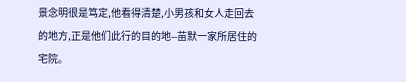景念明很是笃定,他看得清楚,小男孩和女人走回去的地方,正是他们此行的目的地--苗默一家所居住的宅院。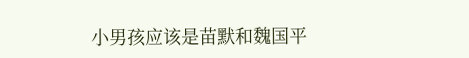小男孩应该是苗默和魏国平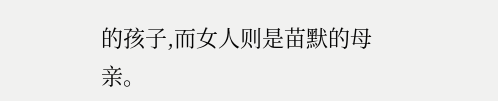的孩子,而女人则是苗默的母亲。